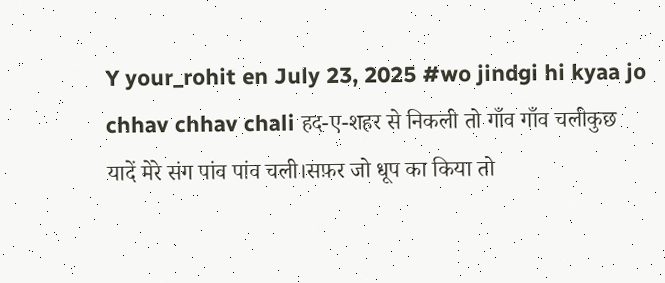Y your_rohit en July 23, 2025 #wo jindgi hi kyaa jo chhav chhav chali हद-ए-शहर से निकली तो गाँव गाँव चलीकुछ यादें मेरे संग पांव पांव चली।सफ़र जो धूप का किया तो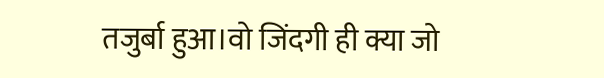तजुर्बा हुआ।वो जिंदगी ही क्या जो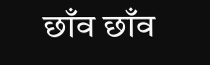छाँव छाँव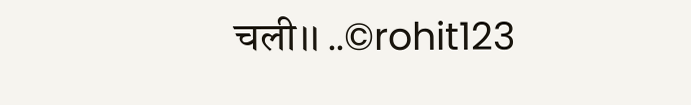चली।। ..©rohit123